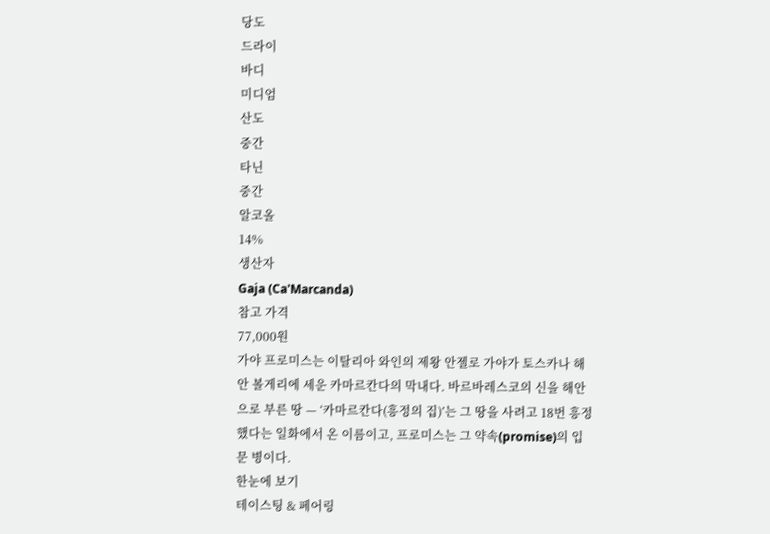당도
드라이
바디
미디엄
산도
중간
타닌
중간
알코올
14%
생산자
Gaja (Ca'Marcanda)
참고 가격
77,000원
가야 프로미스는 이탈리아 와인의 제왕 안젤로 가야가 토스카나 해안 볼게리에 세운 카마르칸다의 막내다. 바르바레스코의 신을 해안으로 부른 땅 — ‘카마르칸다(흥정의 집)’는 그 땅을 사려고 18번 흥정했다는 일화에서 온 이름이고, 프로미스는 그 약속(promise)의 입문 병이다.
한눈에 보기
테이스팅 & 페어링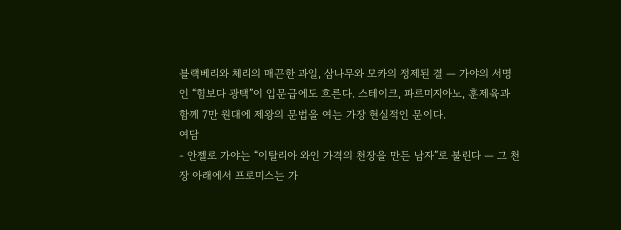블랙베리와 체리의 매끈한 과일, 삼나무와 모카의 정제된 결 — 가야의 서명인 “힘보다 광택”이 입문급에도 흐른다. 스테이크, 파르미지아노, 훈제육과 함께 7만 원대에 제왕의 문법을 여는 가장 현실적인 문이다.
여담
- 안젤로 가야는 “이탈리아 와인 가격의 천장을 만든 남자”로 불린다 — 그 천장 아래에서 프로미스는 가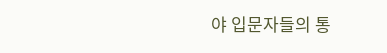야 입문자들의 통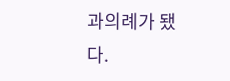과의례가 됐다.